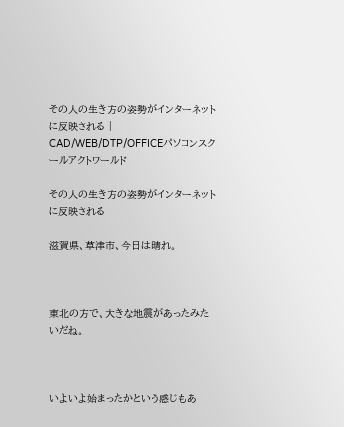その人の生き方の姿勢がインターネットに反映される | CAD/WEB/DTP/OFFICEパソコンスクールアクトワールド

その人の生き方の姿勢がインターネットに反映される

滋賀県、草津市、今日は晴れ。



東北の方で、大きな地震があったみたいだね。



いよいよ始まったかという感じもあ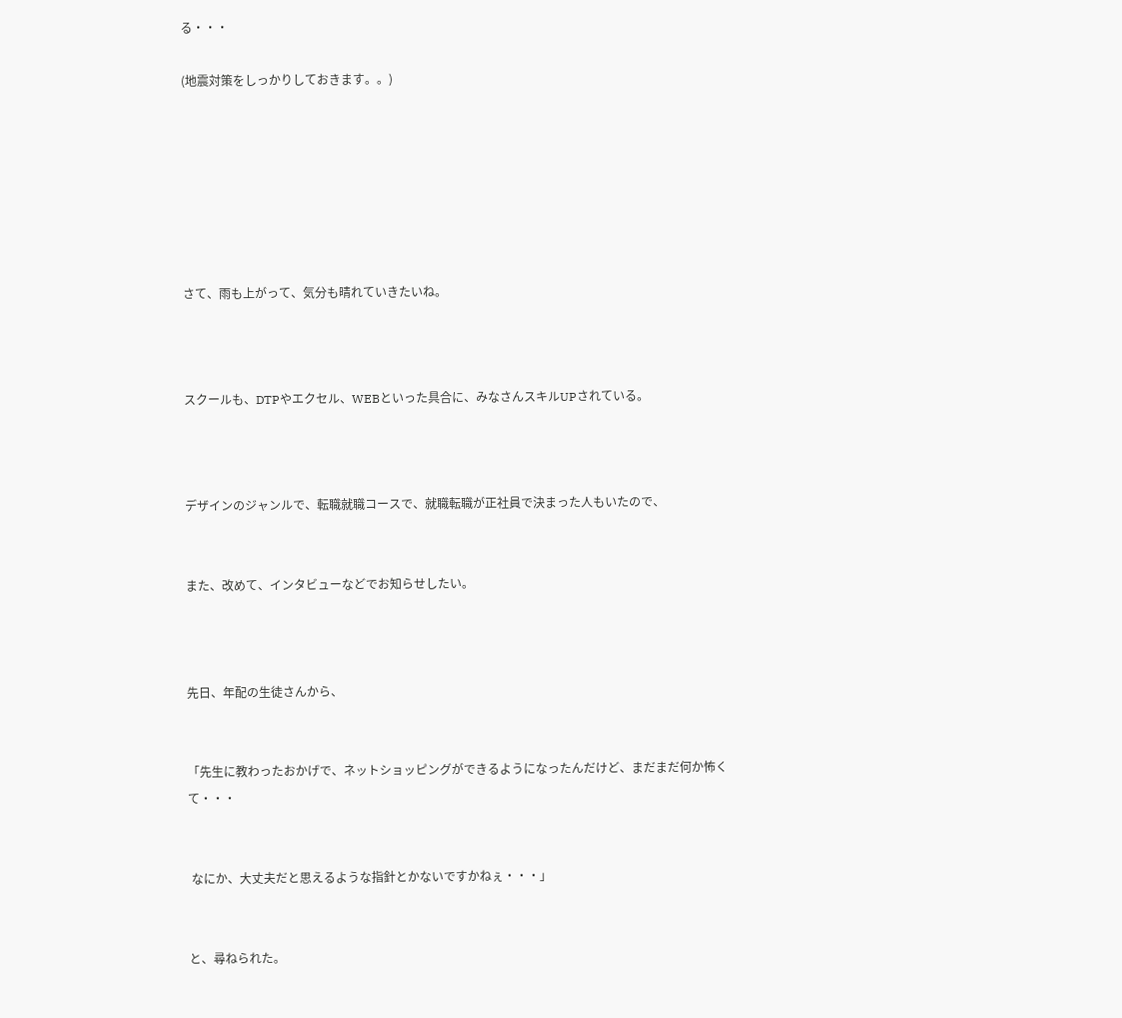る・・・

(地震対策をしっかりしておきます。。)







さて、雨も上がって、気分も晴れていきたいね。



スクールも、DTPやエクセル、WEBといった具合に、みなさんスキルUPされている。



デザインのジャンルで、転職就職コースで、就職転職が正社員で決まった人もいたので、


また、改めて、インタビューなどでお知らせしたい。



先日、年配の生徒さんから、


「先生に教わったおかげで、ネットショッピングができるようになったんだけど、まだまだ何か怖くて・・・


 なにか、大丈夫だと思えるような指針とかないですかねぇ・・・」


と、尋ねられた。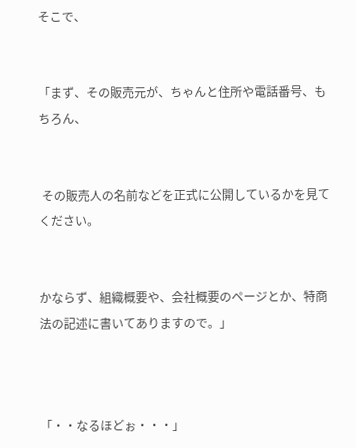そこで、


「まず、その販売元が、ちゃんと住所や電話番号、もちろん、


 その販売人の名前などを正式に公開しているかを見てください。


かならず、組織概要や、会社概要のページとか、特商法の記述に書いてありますので。」



「・・なるほどぉ・・・」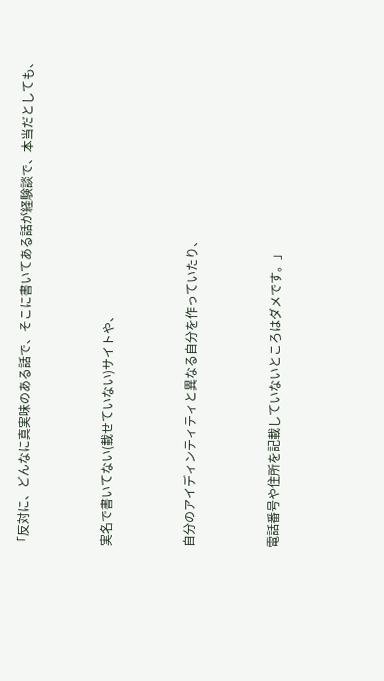「反対に、どんなに真実味のある話で、そこに書いてある話が経験談で、本当だとしても、


 実名で書いてない(載せていない)サイトや、


 自分のアイディンティティと異なる自分を作っていたり、


 電話番号や住所を記載していないところはダメです。」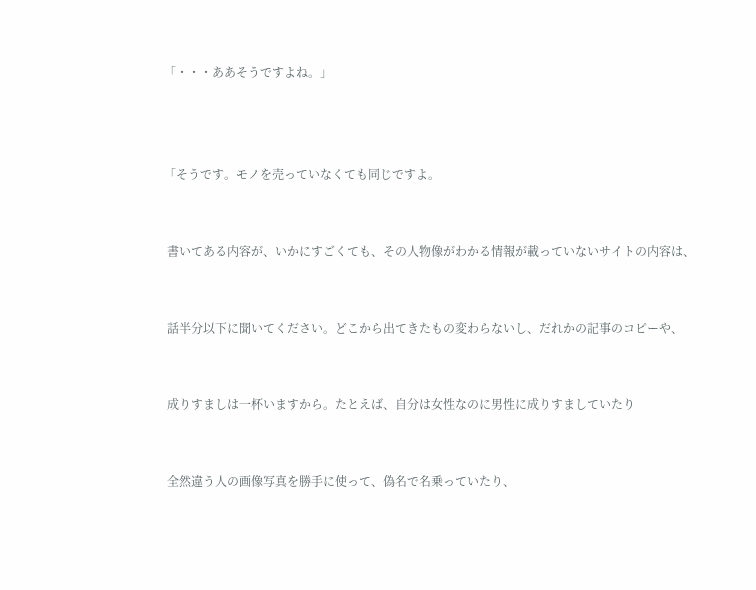「・・・ああそうですよね。」



「そうです。モノを売っていなくても同じですよ。


 書いてある内容が、いかにすごくても、その人物像がわかる情報が載っていないサイトの内容は、


 話半分以下に聞いてください。どこから出てきたもの変わらないし、だれかの記事のコピーや、


 成りすましは一杯いますから。たとえば、自分は女性なのに男性に成りすましていたり


 全然違う人の画像写真を勝手に使って、偽名で名乗っていたり、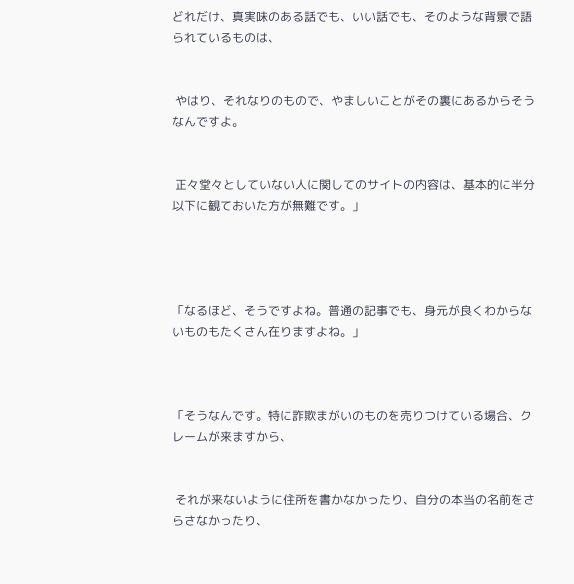どれだけ、真実味のある話でも、いい話でも、そのような背景で語られているものは、


 やはり、それなりのもので、やましいことがその裏にあるからそうなんですよ。


 正々堂々としていない人に関してのサイトの内容は、基本的に半分以下に観ておいた方が無難です。」




「なるほど、そうですよね。普通の記事でも、身元が良くわからないものもたくさん在りますよね。」



「そうなんです。特に詐欺まがいのものを売りつけている場合、クレームが来ますから、


 それが来ないように住所を書かなかったり、自分の本当の名前をさらさなかったり、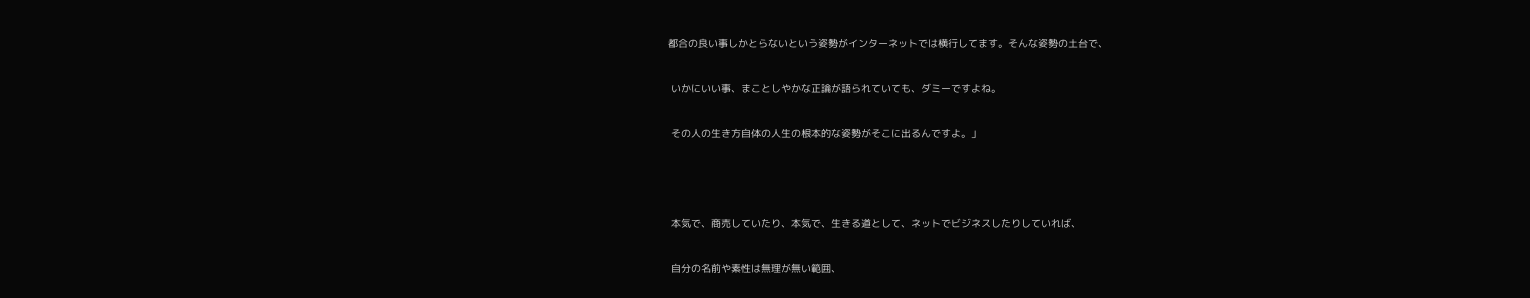都合の良い事しかとらないという姿勢がインターネットでは横行してます。そんな姿勢の土台で、


 いかにいい事、まことしやかな正論が語られていても、ダミーですよね。


 その人の生き方自体の人生の根本的な姿勢がそこに出るんですよ。」





 本気で、商売していたり、本気で、生きる道として、ネットでビジネスしたりしていれば、


 自分の名前や素性は無理が無い範囲、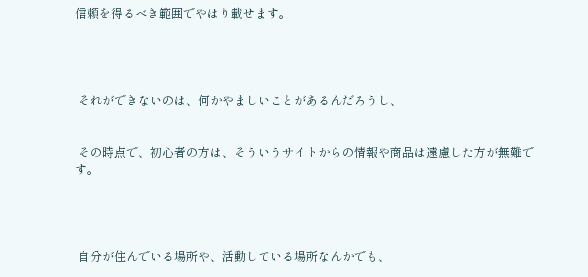信頼を得るべき範囲でやはり載せます。




 それができないのは、何かやましいことがあるんだろうし、


 その時点で、初心者の方は、そういうサイトからの情報や商品は遠慮した方が無難です。




 自分が住んでいる場所や、活動している場所なんかでも、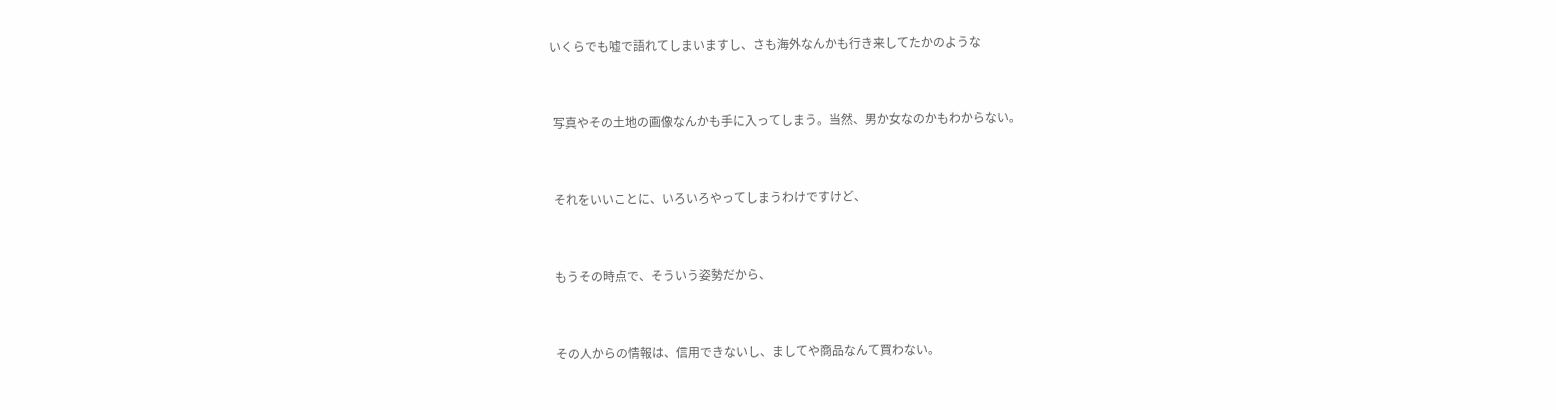いくらでも嘘で語れてしまいますし、さも海外なんかも行き来してたかのような


 写真やその土地の画像なんかも手に入ってしまう。当然、男か女なのかもわからない。


 それをいいことに、いろいろやってしまうわけですけど、


 もうその時点で、そういう姿勢だから、


 その人からの情報は、信用できないし、ましてや商品なんて買わない。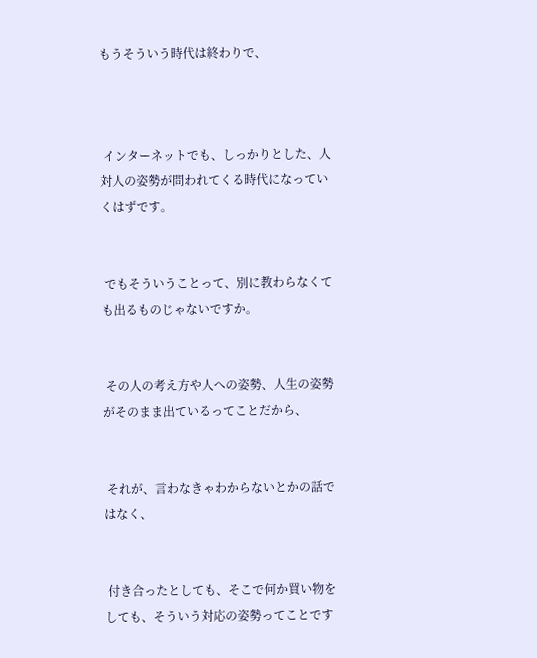もうそういう時代は終わりで、



 インターネットでも、しっかりとした、人対人の姿勢が問われてくる時代になっていくはずです。


 でもそういうことって、別に教わらなくても出るものじゃないですか。


 その人の考え方や人への姿勢、人生の姿勢がそのまま出ているってことだから、


 それが、言わなきゃわからないとかの話ではなく、


 付き合ったとしても、そこで何か買い物をしても、そういう対応の姿勢ってことです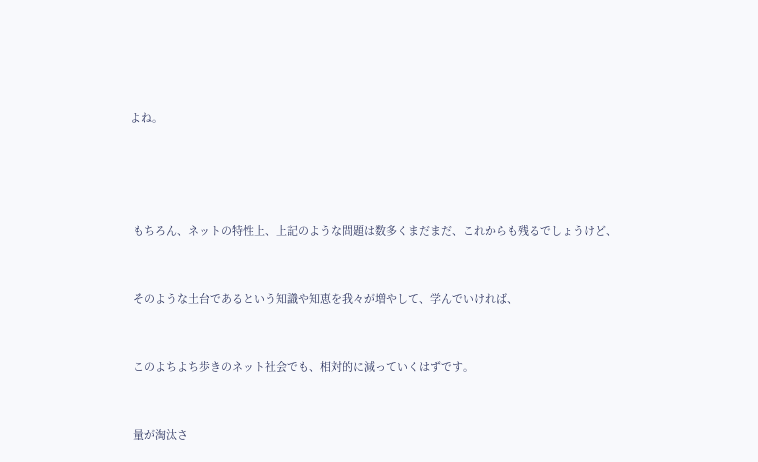よね。




 もちろん、ネットの特性上、上記のような問題は数多くまだまだ、これからも残るでしょうけど、


 そのような土台であるという知識や知恵を我々が増やして、学んでいければ、


 このよちよち歩きのネット社会でも、相対的に減っていくはずです。


 量が淘汰さ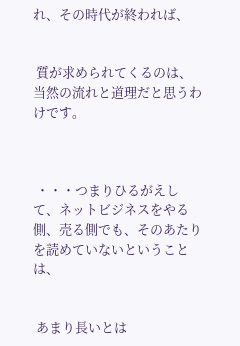れ、その時代が終われば、


 質が求められてくるのは、当然の流れと道理だと思うわけです。



 ・・・つまりひるがえして、ネットビジネスをやる側、売る側でも、そのあたりを読めていないということは、


 あまり長いとは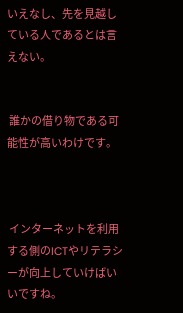いえなし、先を見越している人であるとは言えない。


 誰かの借り物である可能性が高いわけです。



 インターネットを利用する側のICTやリテラシーが向上していけばいいですね。